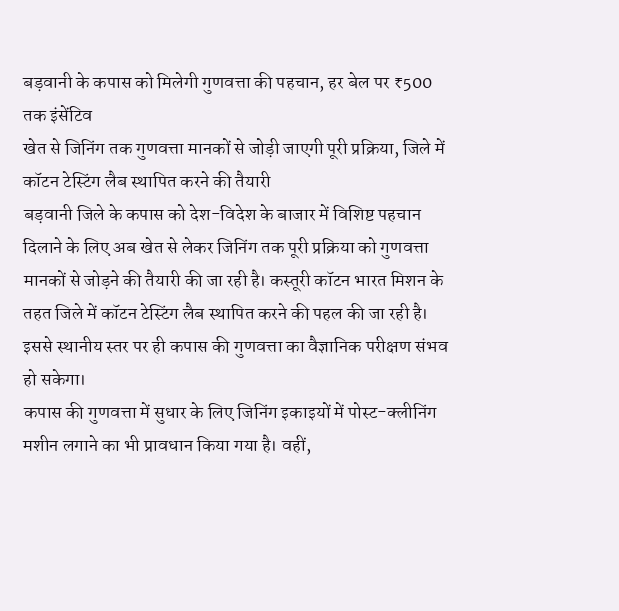बड़वानी के कपास को मिलेगी गुणवत्ता की पहचान, हर बेल पर ₹500 तक इंसेंटिव
खेत से जिनिंग तक गुणवत्ता मानकों से जोड़ी जाएगी पूरी प्रक्रिया, जिले में कॉटन टेस्टिंग लैब स्थापित करने की तैयारी
बड़वानी जिले के कपास को देश-विदेश के बाजार में विशिष्ट पहचान दिलाने के लिए अब खेत से लेकर जिनिंग तक पूरी प्रक्रिया को गुणवत्ता मानकों से जोड़ने की तैयारी की जा रही है। कस्तूरी कॉटन भारत मिशन के तहत जिले में कॉटन टेस्टिंग लैब स्थापित करने की पहल की जा रही है। इससे स्थानीय स्तर पर ही कपास की गुणवत्ता का वैज्ञानिक परीक्षण संभव हो सकेगा।
कपास की गुणवत्ता में सुधार के लिए जिनिंग इकाइयों में पोस्ट-क्लीनिंग मशीन लगाने का भी प्रावधान किया गया है। वहीं,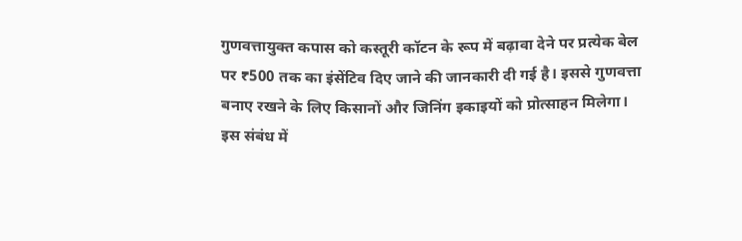गुणवत्तायुक्त कपास को कस्तूरी कॉटन के रूप में बढ़ावा देने पर प्रत्येक बेल पर ₹500 तक का इंसेंटिव दिए जाने की जानकारी दी गई है। इससे गुणवत्ता बनाए रखने के लिए किसानों और जिनिंग इकाइयों को प्रोत्साहन मिलेगा।
इस संबंध में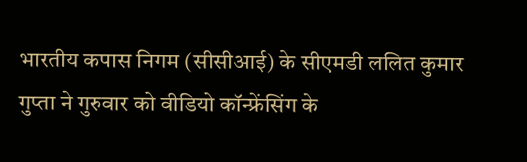भारतीय कपास निगम (सीसीआई) के सीएमडी ललित कुमार गुप्ता ने गुरुवार को वीडियो कॉन्फ्रेंसिंग के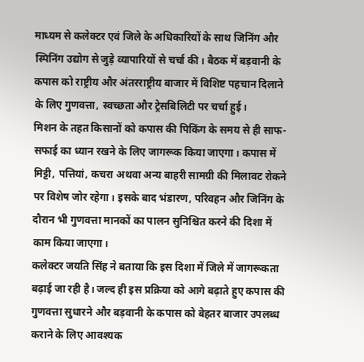माध्यम से कलेक्टर एवं जिले के अधिकारियों के साथ जिनिंग और स्पिनिंग उद्योग से जुड़े व्यापारियों से चर्चा की। बैठक में बड़वानी के कपास को राष्ट्रीय और अंतरराष्ट्रीय बाजार में विशिष्ट पहचान दिलाने के लिए गुणवत्ता, स्वच्छता और ट्रेसबिलिटी पर चर्चा हुई।
मिशन के तहत किसानों को कपास की पिकिंग के समय से ही साफ-सफाई का ध्यान रखने के लिए जागरूक किया जाएगा। कपास में मिट्टी, पत्तियां, कचरा अथवा अन्य बाहरी सामग्री की मिलावट रोकने पर विशेष जोर रहेगा। इसके बाद भंडारण, परिवहन और जिनिंग के दौरान भी गुणवत्ता मानकों का पालन सुनिश्चित करने की दिशा में काम किया जाएगा।
कलेक्टर जयति सिंह ने बताया कि इस दिशा में जिले में जागरूकता बढ़ाई जा रही है। जल्द ही इस प्रक्रिया को आगे बढ़ाते हुए कपास की गुणवत्ता सुधारने और बड़वानी के कपास को बेहतर बाजार उपलब्ध कराने के लिए आवश्यक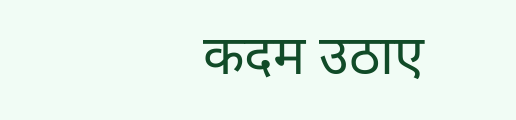कदम उठाए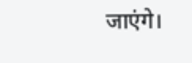जाएंगे।